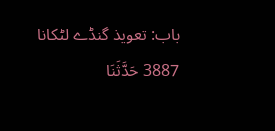باب: تعویذ گنڈے لٹکانا
3887 حَدَّثَنَا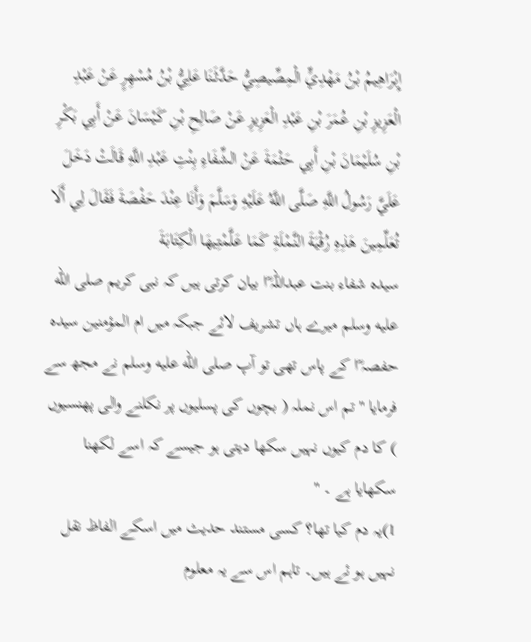إِبْرَاهِيمُ بْنُ مَهْدِيٍّ الْمِصِّيصِيُّ حَدَّثَنَا عَلِيُّ بْنُ مُسْهِرٍ عَنْ عَبْدِ الْعَزِيزِ بْنِ عُمَرَ بْنِ عَبْدِ الْعَزِيزِ عَنْ صَالِحِ بْنِ كَيْسَانَ عَنْ أَبِي بَكْرِ بْنِ سُلَيْمَانَ بْنِ أَبِي حَثْمَةَ عَنْ الشِّفَاءِ بِنْتِ عَبْدِ اللَّهِ قَالَتْ دَخَلَ عَلَيَّ رَسُولُ اللَّهِ صَلَّى اللَّهُ عَلَيْهِ وَسَلَّمَ وَأَنَا عِنْدَ حَفْصَةَ فَقَالَ لِي أَلَا تُعَلِّمِينَ هَذِهِ رُقْيَةَ النَّمْلَةِ كَمَا عَلَّمْتِيهَا الْكِتَابَةَ
سیدہ شفاء بنت عبداللہ ؓا بیان کرتی ہیں کہ نبی کریم صلى الله عليه وسلم میرے ہاں تشریف لائے جبکہ میں ام المؤمنین سیدہ حفصہ ؓا کے پاس تھی تو آپ صلى الله عليه وسلم نے مجھ سے فرمایا " تم اس نملہ ( بچوں کی پسلیوں پر نکلنے والی پھنسیوں ) کا دم کیوں نہیں سکھا دیتی ہو جیسے کہ اسے لکھنا سکھایا ہے ۔ "
1)یہ دم کیا تھا؟ کسی مستند حدیث میں اسکے الفاظ نقل نہیں ہو ئے ہیں۔ تاہم اس سے یہ معلوم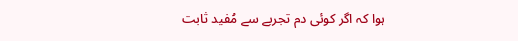ہوا کہ اگر کوئی دم تجربے سے مُفید ثابت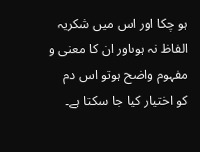ہو چکا اور اس میں شکریہ الفاظ نہ ہوںاور ان کا معنی و مفہوم واضح ہوتو اس دم کو اختیار کیا جا سکتا ہے۔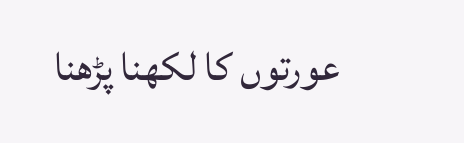عورتوں کا لکھنا پڑھنا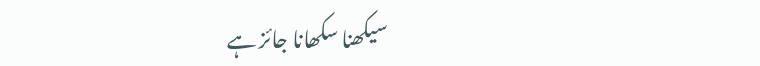سیکھنا سکھانا جائز ہے